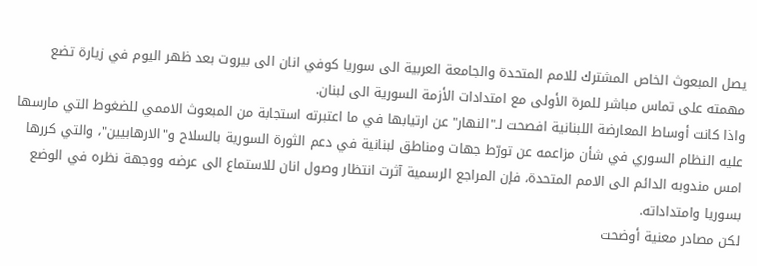يصل المبعوث الخاص المشترك للامم المتحدة والجامعة العربية الى سوريا كوفي انان الى بيروت بعد ظهر اليوم في زيارة تضع مهمته على تماس مباشر للمرة الأولى مع امتدادات الأزمة السورية الى لبنان.
واذا كانت أوساط المعارضة اللبنانية افصحت لـ"النهار" عن ارتيابها في ما اعتبرته استجابة من المبعوث الاممي للضغوط التي مارسها عليه النظام السوري في شأن مزاعمه عن تورّط جهات ومناطق لبنانية في دعم الثورة السورية بالسلاح و"الارهابيين"، والتي كررها امس مندوبه الدائم الى الامم المتحدة، فإن المراجع الرسمية آثرت انتظار وصول انان للاستماع الى عرضه ووجهة نظره في الوضع بسوريا وامتداداته.
لكن مصادر معنية أوضحت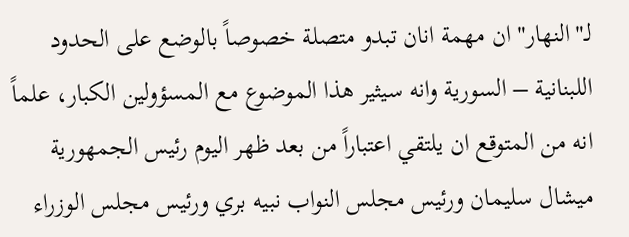لـ"النهار" ان مهمة انان تبدو متصلة خصوصاً بالوضع على الحدود اللبنانية – السورية وانه سيثير هذا الموضوع مع المسؤولين الكبار، علماً انه من المتوقع ان يلتقي اعتباراً من بعد ظهر اليوم رئيس الجمهورية ميشال سليمان ورئيس مجلس النواب نبيه بري ورئيس مجلس الوزراء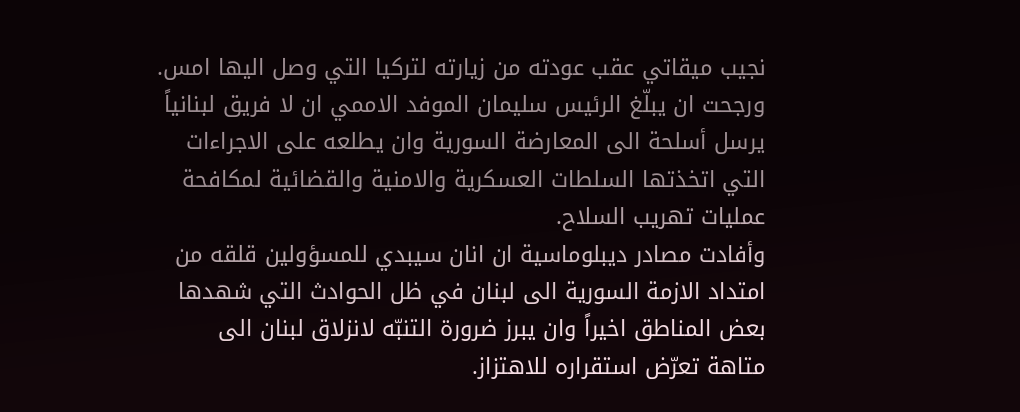نجيب ميقاتي عقب عودته من زيارته لتركيا التي وصل اليها امس. ورجحت ان يبلّغ الرئيس سليمان الموفد الاممي ان لا فريق لبنانياً يرسل أسلحة الى المعارضة السورية وان يطلعه على الاجراءات التي اتخذتها السلطات العسكرية والامنية والقضائية لمكافحة عمليات تهريب السلاح.
وأفادت مصادر ديبلوماسية ان انان سيبدي للمسؤولين قلقه من امتداد الازمة السورية الى لبنان في ظل الحوادث التي شهدها بعض المناطق اخيراً وان يبرز ضرورة التنبّه لانزلاق لبنان الى متاهة تعرّض استقراره للاهتزاز.